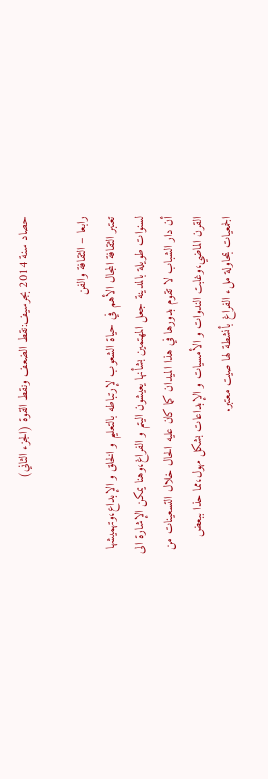حصاد سنة 2014 بجرسيف:نقط الضعف ونقط القوة (الجزء الثاني)

رابعا – الثقافة والفن
تعتبر الثقافة المجال الأهم في حياة الشعوب لإرتباطه بالتعليم و الخلق و الإبداع،وتهميشها لسنوات طويلة بالمدينة جعل المهتمين بشأنها يعيشون اليتم و الفراغ،وهنا يمكن الإشارة الى أن دار الشباب لا تقوم بدورها في هذا الميدان كما كان عليه الحال خلال التسعينات من القرن الماضي،وغابت الندوات و الأمسيات و الإبداعات بشكل مهول،مما حذا ببعض الجمعيات بمحاولة ملء الفراغ بأنشطة لها صيت معتبر.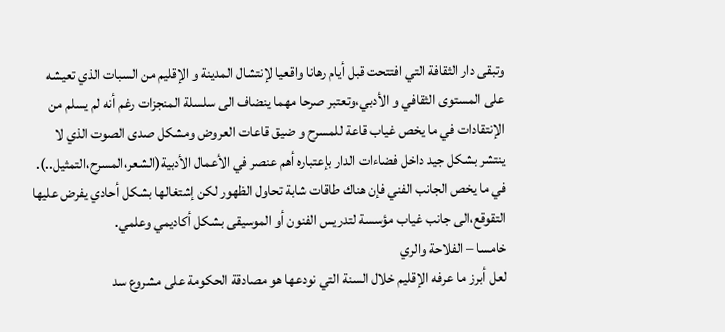وتبقى دار الثقافة التي افتتحت قبل أيام رهانا واقعيا لإنتشال المدينة و الإقليم من السبات الذي تعيشه على المستوى الثقافي و الأدبي،وتعتبر صرحا مهما ينضاف الى سلسلة المنجزات رغم أنه لم يسلم من الإنتقادات في ما يخص غياب قاعة للمسرح و ضيق قاعات العروض ومشكل صدى الصوت الذي لا ينتشر بشكل جيد داخل فضاءات الدار بإعتباره أهم عنصر في الأعمال الأدبية(الشعر،المسرح،التمثيل..).
في ما يخص الجانب الفني فإن هناك طاقات شابة تحاول الظهور لكن إشتغالها بشكل أحادي يفرض عليها التقوقع،الى جانب غياب مؤسسة لتدريس الفنون أو الموسيقى بشكل أكاديمي وعلمي.
خامسا – الفلاحة والري
لعل أبرز ما عرفه الإقليم خلال السنة التي نودعها هو مصادقة الحكومة على مشروع سد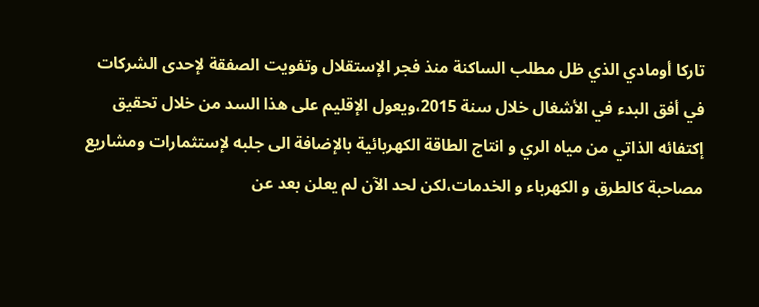تاركا أومادي الذي ظل مطلب الساكنة منذ فجر الإستقلال وتفويت الصفقة لإحدى الشركات في أفق البدء في الأشغال خلال سنة 2015،ويعول الإقليم على هذا السد من خلال تحقيق إكتفائه الذاتي من مياه الري و انتاج الطاقة الكهربائية بالإضافة الى جلبه لإستثمارات ومشاريع مصاحبة كالطرق و الكهرباء و الخدمات،لكن لحد الآن لم يعلن بعد عن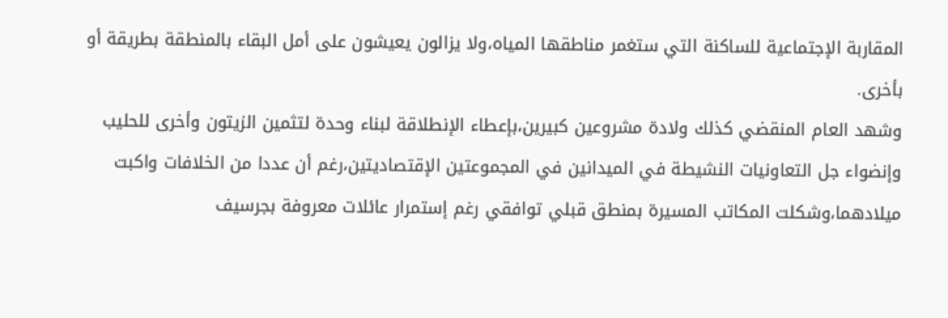المقاربة الإجتماعية للساكنة التي ستغمر مناطقها المياه،ولا يزالون يعيشون على أمل البقاء بالمنطقة بطريقة أو بأخرى.
وشهد العام المنقضي كذلك ولادة مشروعين كبيرين،بإعطاء الإنطلاقة لبناء وحدة لتثمين الزيتون وأخرى للحليب وإنضواء جل التعاونيات النشيطة في الميدانين في المجموعتين الإقتصاديتين،رغم أن عددا من الخلافات واكبت ميلادهما،وشكلت المكاتب المسيرة بمنطق قبلي توافقي رغم إستمرار عائلات معروفة بجرسيف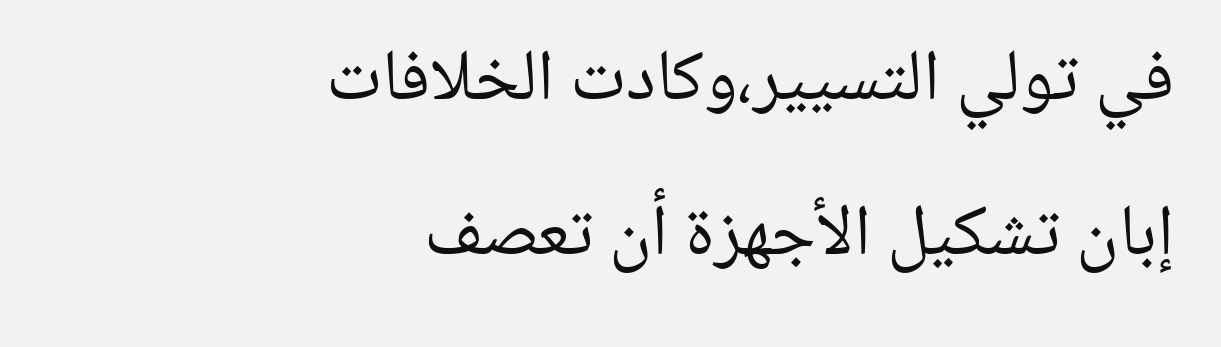في تولي التسيير،وكادت الخلافات إبان تشكيل الأجهزة أن تعصف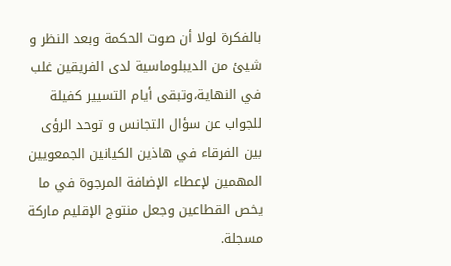بالفكرة لولا أن صوت الحكمة وبعد النظر و شيئ من الديبلوماسية لدى الفريقين غلب في النهاية،وتبقى أيام التسيير كفيلة للجواب عن سؤال التجانس و توحد الرؤى بين الفرقاء في هاذين الكيانين الجمعويين المهمين لإعطاء الإضافة المرجوة في ما يخص القطاعين وجعل منتوج الإقليم ماركة مسجلة.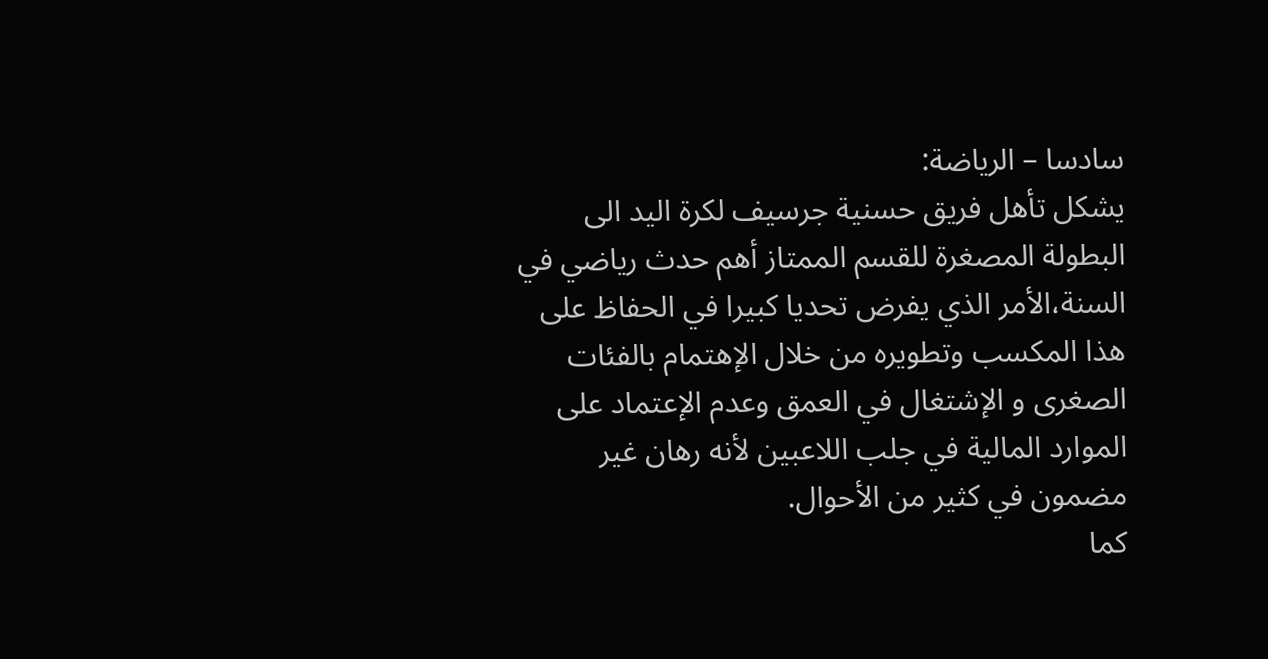سادسا – الرياضة:
يشكل تأهل فريق حسنية جرسيف لكرة اليد الى البطولة المصغرة للقسم الممتاز أهم حدث رياضي في السنة،الأمر الذي يفرض تحديا كبيرا في الحفاظ على هذا المكسب وتطويره من خلال الإهتمام بالفئات الصغرى و الإشتغال في العمق وعدم الإعتماد على الموارد المالية في جلب اللاعبين لأنه رهان غير مضمون في كثير من الأحوال.
كما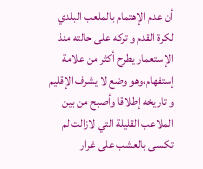أن عدم الإهتمام بالملعب البلدي لكرة القدم و تركه على حالته منذ الإستعمار يطرح أكثر من علامة إستفهام،وهو وضع لا يشرف الإقليم و تاريخه إطلاقا وأصبح من بين الملاعب القليلة التي لازالت لم تكسى بالعشب على غرار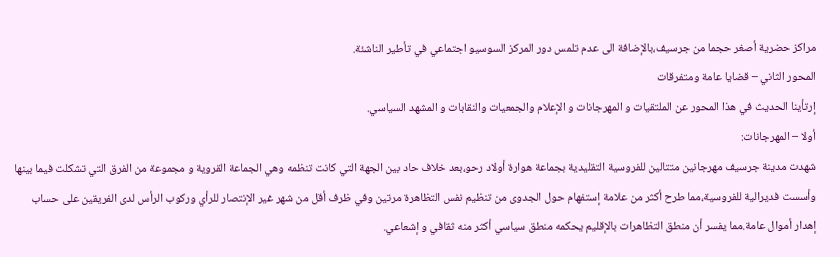مراكز حضرية أصغر حجما من جرسيف،بالإضافة الى عدم تلمس دور المركز السوسيو اجتماعي في تأطير الناشئة.
المحور الثاني – قضايا عامة ومتفرقات
إرتأينا الحديث في هذا المحور عن الملتقيات و المهرجانات و الإعلام والجمعيات والنقابات و المشهد السياسي.
أولا – المهرجانات:
شهدت مدينة جرسيف مهرجانين متتالين للفروسية التقليدية بجماعة هوارة أولاد رحو،بعد خلاف حاد بين الجهة التي كانت تنظمه وهي الجماعة القروية و مجموعة من الفرق التي تشكلت فيما بينها وأسست فديرالية للفروسية،مما طرح أكثر من علامة إستفهام حول الجدوى من تنظيم نفس التظاهرة مرتين وفي ظرف أقل من شهر غير الإنتصار للرأي وركوب الرأس لدى الفريقين على حساب إهدار أموال عامة.مما يفسر أن منطق التظاهرات بالإقليم يحكمه منطق سياسي أكثر منه ثقافي و إشعاعي.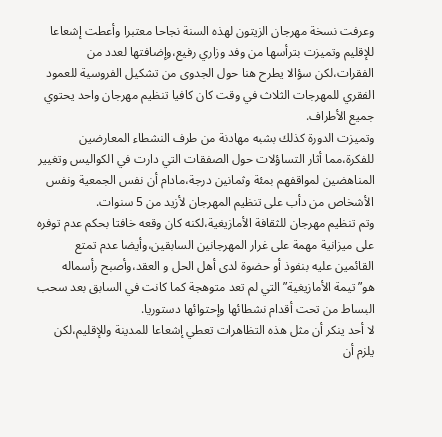وعرفت نسخة مهرجان الزيتون لهذه السنة نجاحا معتبرا وأعطت إشعاعا للإقليم وتميزت بترأسها من وفد وزاري رفيع،وإضافتها لعدد من الفقرات،لكن سؤالا يطرح هنا حول الجدوى من تشكيل الفروسية للعمود الفقري للمهرجات الثلاث في وقت كان كافيا تنظيم مهرجان واحد يحتوي جميع الأطراف.
وتميزت الدورة كذلك بشبه مهادنة من طرف النشطاء المعارضين للفكرة،مما أثار التساؤلات حول الصفقات التي دارت في الكواليس وتغيير المناهضين لمواقفهم بمئة وثمانين درجة،مادام أن نفس الجمعية ونفس الأشخاص من دأب على تنظيم المهرجان لأزيد من 5 سنوات.
وتم تنظيم مهرجان للثقافة الأمازيغية،لكنه كان وقعه خافتا بحكم عدم توفره على ميزانية مهمة على غرار المهرجانين السابقين،وأيضا عدم تمتع القائمين عليه بنفوذ أو حضوة لدى أهل الحل و العقد،وأصبح رأسماله هو”تيمة الأمازيغية” التي لم تعد متوهجة كما كانت في السابق بعد سحب البساط من تحت أقدام نشطائها وإحتوائها دستوريا.
لا أحد ينكر أن مثل هذه التظاهرات تعطي إشعاعا للمدينة وللإقليم،لكن يلزم أن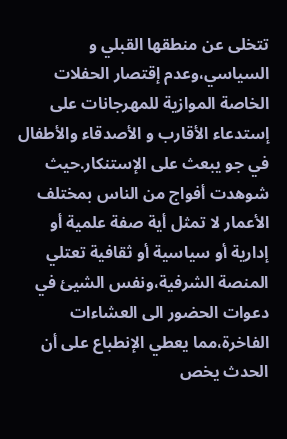تتخلى عن منطقها القبلي و السياسي،وعدم إقتصار الحفلات الخاصة الموازية للمهرجانات على إستدعاء الأقارب و الأصدقاء والأطفال في جو يبعث على الإستنكار.حيث شوهدت أفواج من الناس بمختلف الأعمار لا تمثل أية صفة علمية أو إدارية أو سياسية أو ثقافية تعتلي المنصة الشرفية،ونفس الشيئ في دعوات الحضور الى العشاءات الفاخرة،مما يعطي الإنطباع على أن الحدث يخص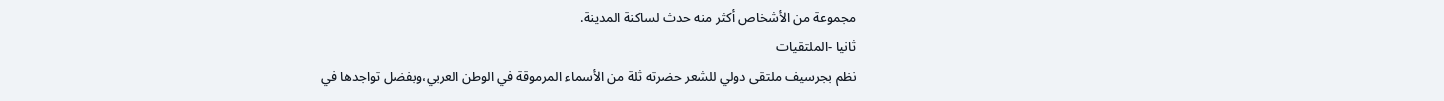مجموعة من الأشخاص أكثر منه حدث لساكنة المدينة.
ثانيا -الملتقيات
نظم بجرسيف ملتقى دولي للشعر حضرته ثلة من الأسماء المرموقة في الوطن العربي،وبفضل تواجدها في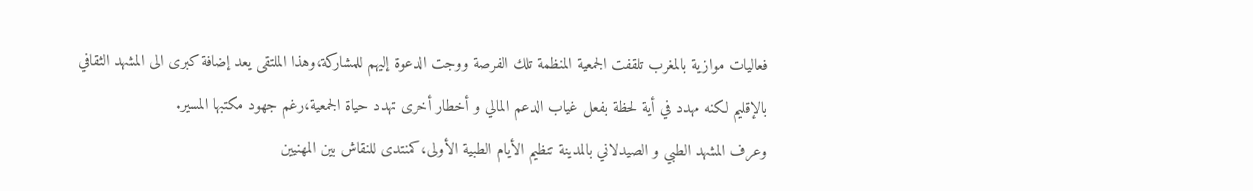فعاليات موازية بالمغرب تلقفت الجمعية المنظمة تلك الفرصة ووجت الدعوة إليهم للمشاركة،وهذا الملتقى يعد إضافة كبرى الى المشهد الثقافي بالإقليم لكنه مهدد في أية لحظة بفعل غياب الدعم المالي و أخطار أخرى تهدد حياة الجمعية،رغم جهود مكتبها المسير.
وعرف المشهد الطبي و الصيدلاني بالمدينة تنظيم الأيام الطبية الأولى،كمنتدى للنقاش بين المهنيين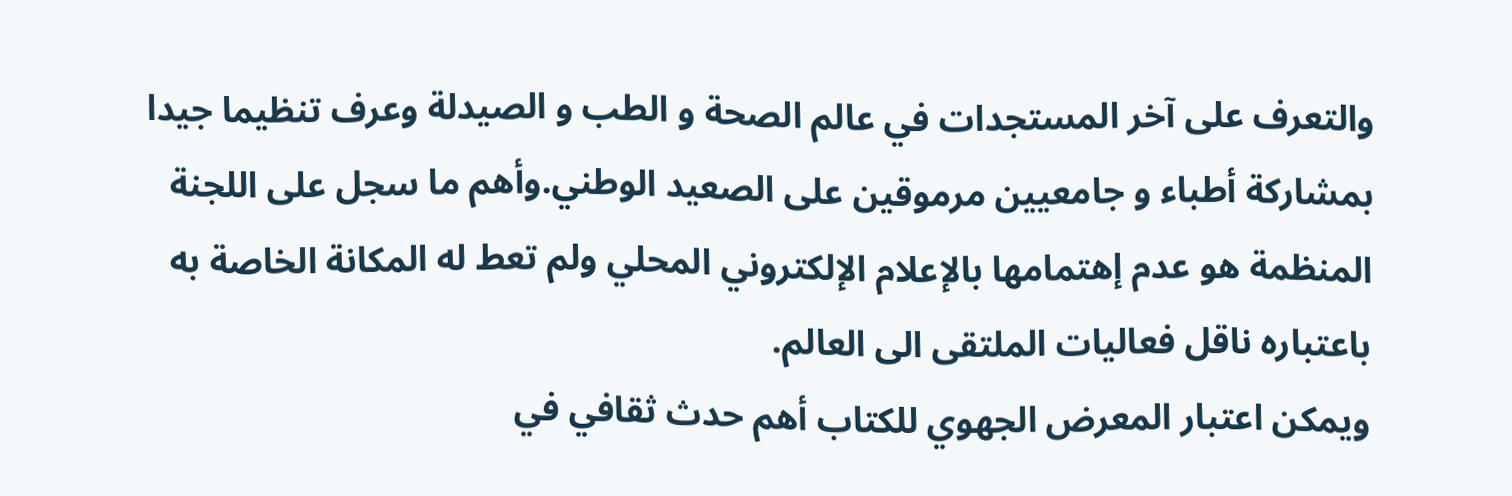والتعرف على آخر المستجدات في عالم الصحة و الطب و الصيدلة وعرف تنظيما جيدا بمشاركة أطباء و جامعيين مرموقين على الصعيد الوطني.وأهم ما سجل على اللجنة المنظمة هو عدم إهتمامها بالإعلام الإلكتروني المحلي ولم تعط له المكانة الخاصة به باعتباره ناقل فعاليات الملتقى الى العالم.
ويمكن اعتبار المعرض الجهوي للكتاب أهم حدث ثقافي في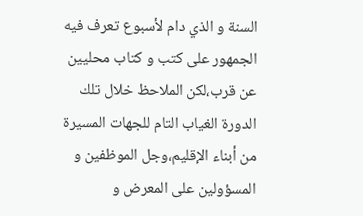السنة و الذي دام لأسبوع تعرف فيه الجمهور على كتب و كتاب محليين عن قرب،لكن الملاحظ خلال تلك الدورة الغياب التام للجهات المسيرة من أبناء الإقليم،وجل الموظفين و المسؤولين على المعرض و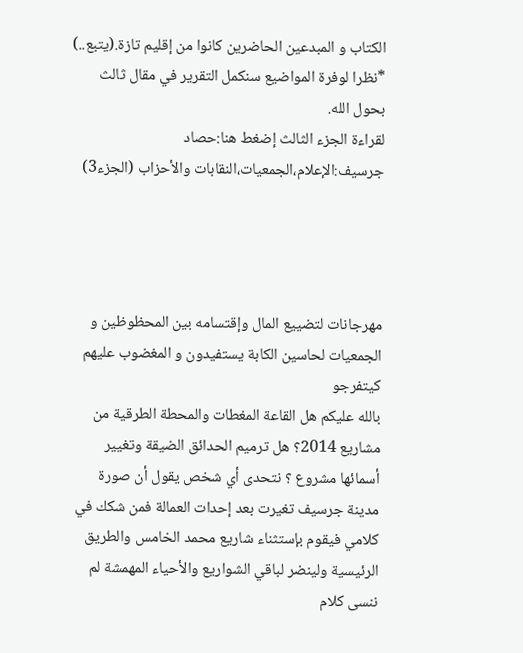الكتاب و المبدعين الحاضرين كانوا من إقليم تازة.(يتبع..)
*نظرا لوفرة المواضيع سنكمل التقرير في مقال ثالث بحول الله.
لقراءة الجزء الثالث إضغط هنا:حصاد جرسيف:الإعلام،الجمعيات،النقابات والأحزاب (الجزء3)




مهرجانات لتضييع المال وإقتسامه بين المحظوظين و الجمعيات لحاسين الكابة يستفيدون و المغضوب عليهم كيتفرجو
بالله عليكم هل القاعة المغطات والمحطة الطرقية من مشاريع 2014؟ هل ترميم الحدائق الضيقة وتغيير أسمائها مشروع ؟ نتحدى أي شخص يقول أن صورة مدينة جرسيف تغيرت بعد إحدات العمالة فمن شكك في كلامي فيقوم بإستثناء شاريع محمد الخامس والطريق الرئيسية ولينضر لباقي الشواريع والأحياء المهمشة لم ننسى كلام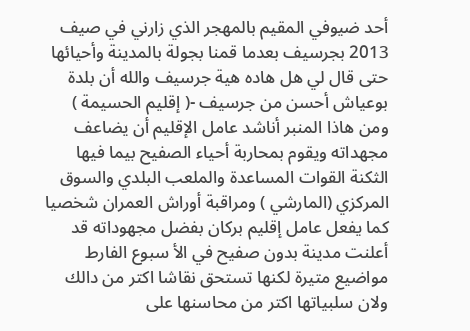أحد ضيوفي المقيم بالمهجر الذي زارني في صيف 2013 بجرسيف بعدما قمنا بجولة بالمدينة وأحيائها حتى قال لي هل هاده هية جرسيف والله أن بلدة بوعياش أحسن من جرسيف -( إقليم الحسيمة ) ومن هاذا المنبر أناشد عامل الإقليم أن يضاعف مجهداته ويقوم بمحاربة أحياء الصفيح بيما فيها الثكنة القوات المساعدة والملعب البلدي والسوق المركزي (المارشي ) ومراقبة أوراش العمران شخصيا كما يفعل عامل إقليم بركان بفضل مجهوداته قد أعلنت مدينة بدون صفيح في الأ سبوع الفارط
مواضيع متيرة لكنها تستحق نقاشا اكتر من دالك ولان سلبياتها اكتر من محاسنها على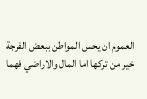العموم ان يحس المواطن ببعض الفرجة خير من تركها اما المال والاراضي فهما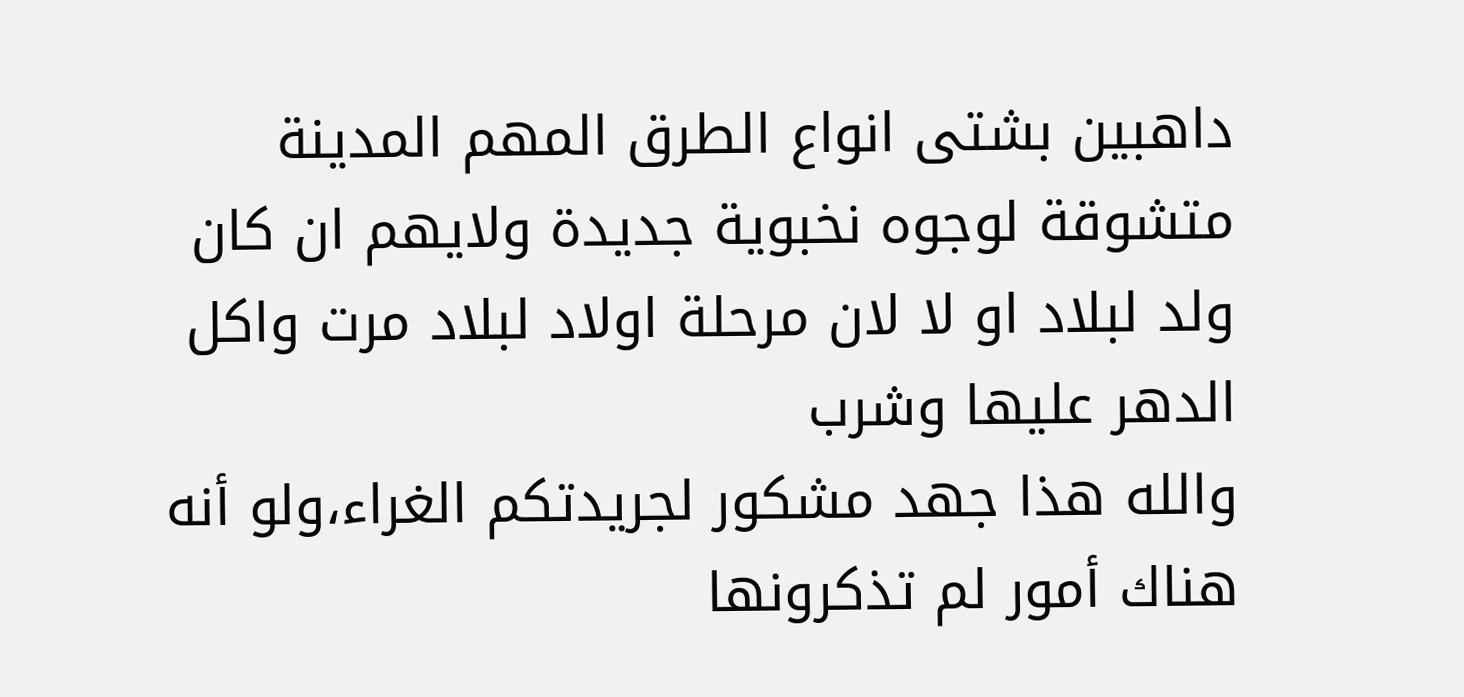داهبين بشتى انواع الطرق المهم المدينة متشوقة لوجوه نخبوية جديدة ولايهم ان كان ولد لبلاد او لا لان مرحلة اولاد لبلاد مرت واكل الدهر عليها وشرب
والله هذا جهد مشكور لجريدتكم الغراء،ولو أنه هناك أمور لم تذكرونها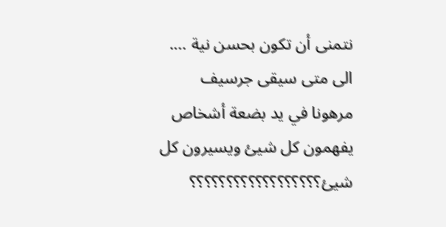نتمنى أن تكون بحسن نية ….
الى متى سيقى جرسيف مرهونا في يد بضعة أشخاص يفهمون كل شيئ ويسيرون كل شيئ؟؟؟؟؟؟؟؟؟؟؟؟؟؟؟؟؟؟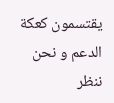يقتسمون كعكة الدعم و نحن ننظر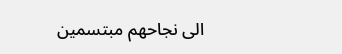الى نجاحهم مبتسمين